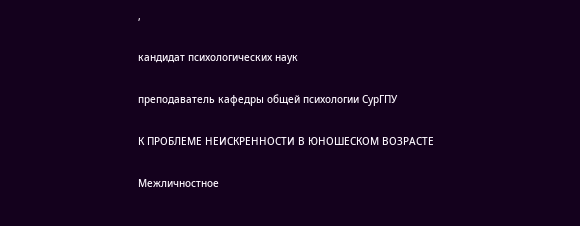,

кандидат психологических наук

преподаватель кафедры общей психологии СурГПУ

К ПРОБЛЕМЕ НЕИСКРЕННОСТИ В ЮНОШЕСКОМ ВОЗРАСТЕ

Межличностное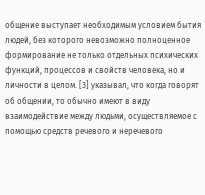общение выступает необходимым условием бытия людей, без которого невозможно полноценное формирование не только отдельных психических функций, процессов и свойств человека, но и личности в целом. [3] указывал, что когда говорят об общении, то обычно имеют в виду взаимодействие между людьми, осуществляемое с помощью средств речевого и неречевого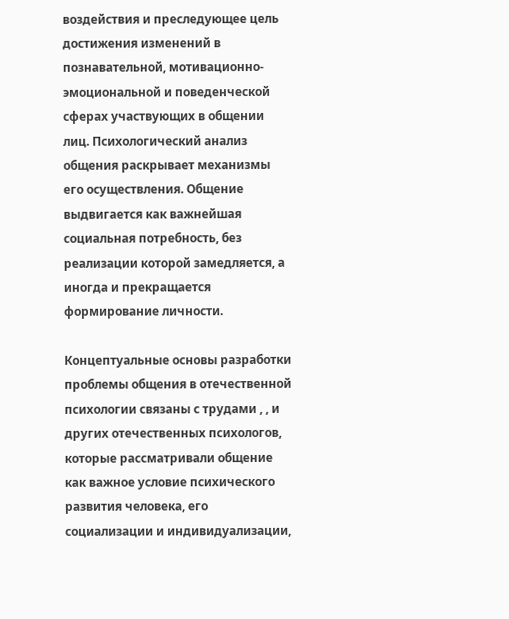воздействия и преследующее цель достижения изменений в познавательной, мотивационно-эмоциональной и поведенческой сферах участвующих в общении лиц. Психологический анализ общения раскрывает механизмы его осуществления. Общение выдвигается как важнейшая социальная потребность, без реализации которой замедляется, а иногда и прекращается формирование личности.

Концептуальные основы разработки проблемы общения в отечественной психологии связаны с трудами , , и других отечественных психологов, которые рассматривали общение как важное условие психического развития человека, его социализации и индивидуализации,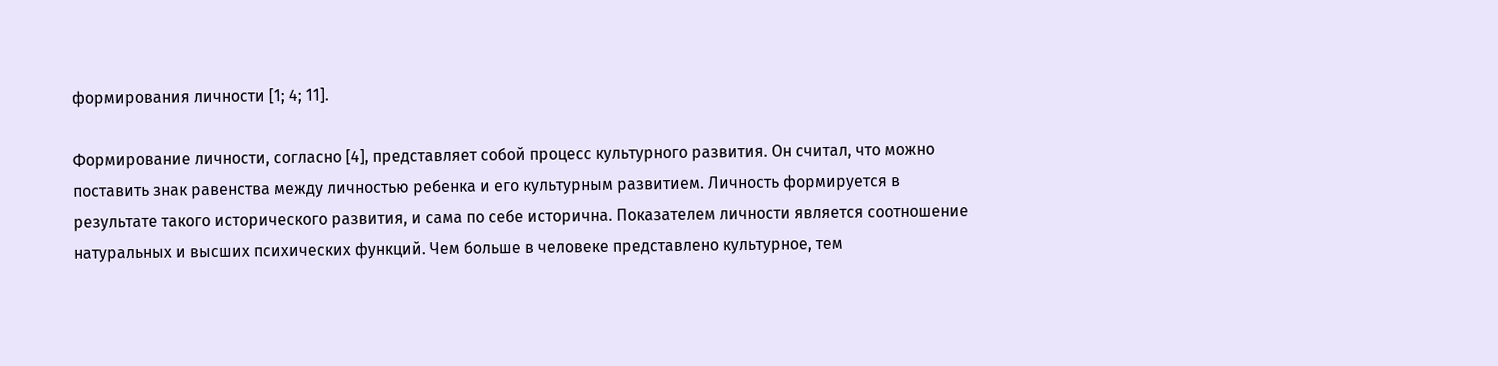формирования личности [1; 4; 11].

Формирование личности, согласно [4], представляет собой процесс культурного развития. Он считал, что можно поставить знак равенства между личностью ребенка и его культурным развитием. Личность формируется в результате такого исторического развития, и сама по себе исторична. Показателем личности является соотношение натуральных и высших психических функций. Чем больше в человеке представлено культурное, тем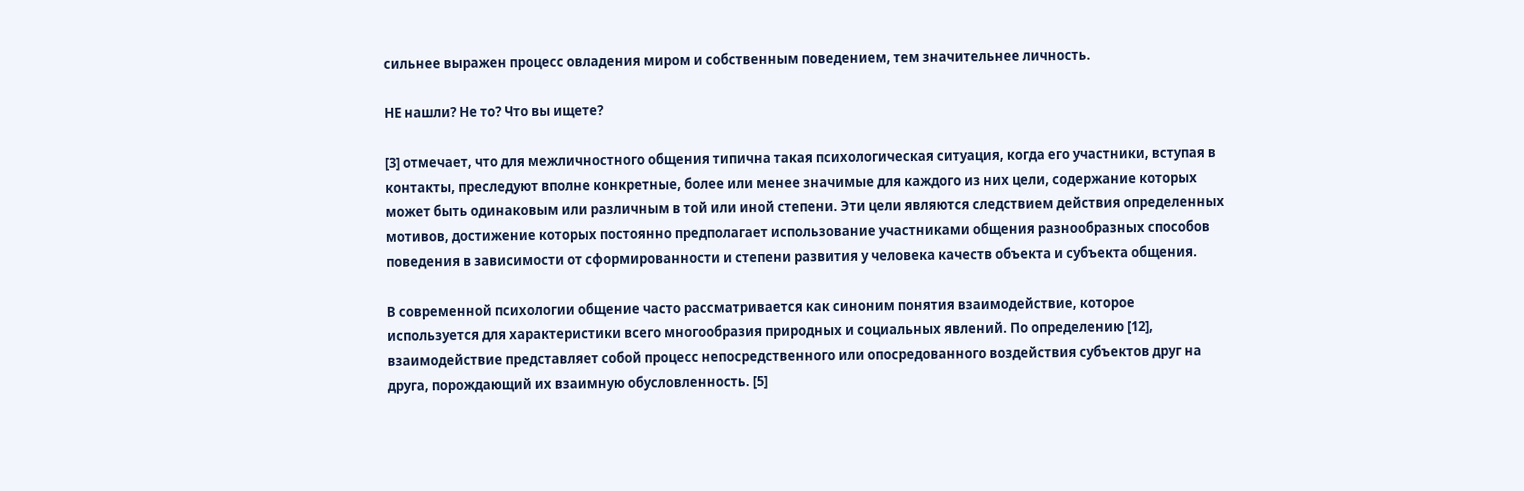сильнее выражен процесс овладения миром и собственным поведением, тем значительнее личность.

НЕ нашли? Не то? Что вы ищете?

[3] отмечает, что для межличностного общения типична такая психологическая ситуация, когда его участники, вступая в контакты, преследуют вполне конкретные, более или менее значимые для каждого из них цели, содержание которых может быть одинаковым или различным в той или иной степени. Эти цели являются следствием действия определенных мотивов, достижение которых постоянно предполагает использование участниками общения разнообразных способов поведения в зависимости от сформированности и степени развития у человека качеств объекта и субъекта общения.

В современной психологии общение часто рассматривается как синоним понятия взаимодействие, которое используется для характеристики всего многообразия природных и социальных явлений. По определению [12], взаимодействие представляет собой процесс непосредственного или опосредованного воздействия субъектов друг на друга, порождающий их взаимную обусловленность. [5]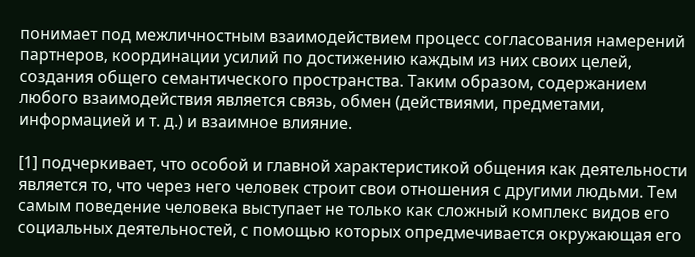понимает под межличностным взаимодействием процесс согласования намерений партнеров, координации усилий по достижению каждым из них своих целей, создания общего семантического пространства. Таким образом, содержанием любого взаимодействия является связь, обмен (действиями, предметами, информацией и т. д.) и взаимное влияние.

[1] подчеркивает, что особой и главной характеристикой общения как деятельности является то, что через него человек строит свои отношения с другими людьми. Тем самым поведение человека выступает не только как сложный комплекс видов его социальных деятельностей, с помощью которых опредмечивается окружающая его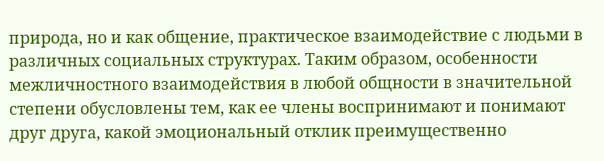природа, но и как общение, практическое взаимодействие с людьми в различных социальных структурах. Таким образом, особенности межличностного взаимодействия в любой общности в значительной степени обусловлены тем, как ее члены воспринимают и понимают друг друга, какой эмоциональный отклик преимущественно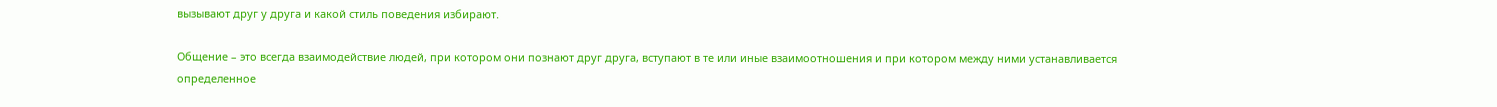вызывают друг у друга и какой стиль поведения избирают.

Общение – это всегда взаимодействие людей, при котором они познают друг друга, вступают в те или иные взаимоотношения и при котором между ними устанавливается определенное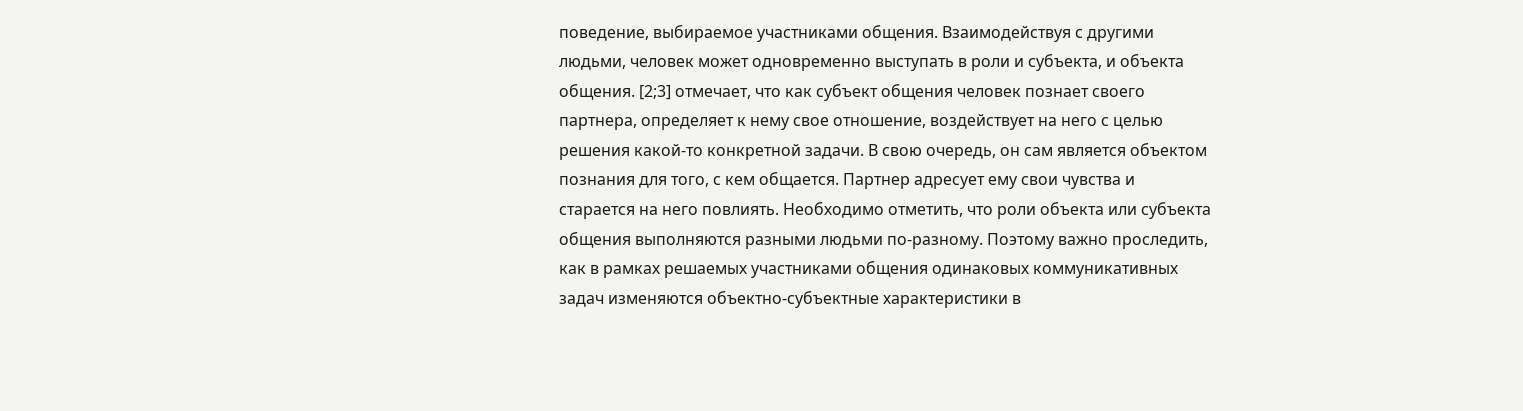поведение, выбираемое участниками общения. Взаимодействуя с другими людьми, человек может одновременно выступать в роли и субъекта, и объекта общения. [2;3] отмечает, что как субъект общения человек познает своего партнера, определяет к нему свое отношение, воздействует на него с целью решения какой-то конкретной задачи. В свою очередь, он сам является объектом познания для того, с кем общается. Партнер адресует ему свои чувства и старается на него повлиять. Необходимо отметить, что роли объекта или субъекта общения выполняются разными людьми по-разному. Поэтому важно проследить, как в рамках решаемых участниками общения одинаковых коммуникативных задач изменяются объектно-субъектные характеристики в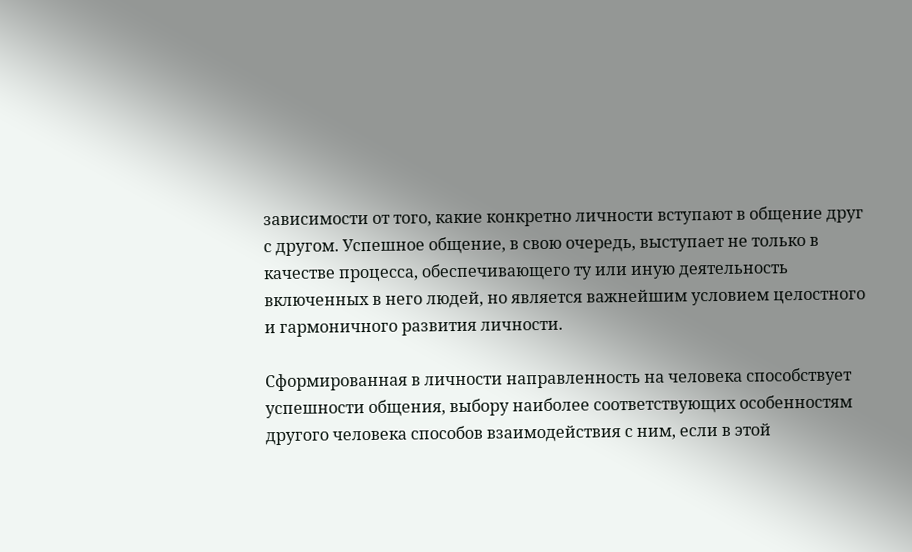зависимости от того, какие конкретно личности вступают в общение друг с другом. Успешное общение, в свою очередь, выступает не только в качестве процесса, обеспечивающего ту или иную деятельность включенных в него людей, но является важнейшим условием целостного и гармоничного развития личности.

Сформированная в личности направленность на человека способствует успешности общения, выбору наиболее соответствующих особенностям другого человека способов взаимодействия с ним, если в этой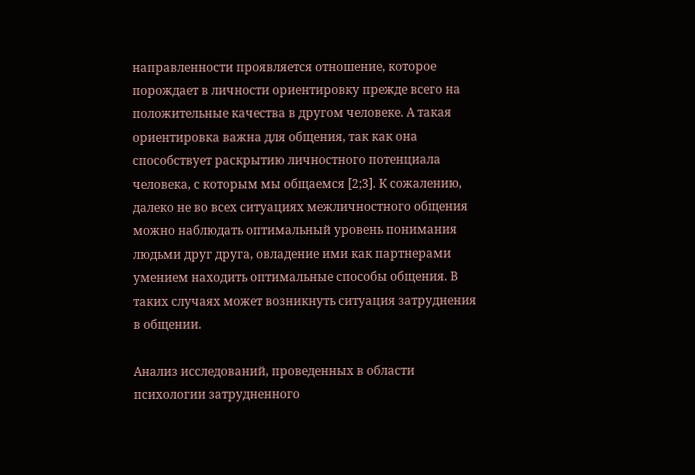направленности проявляется отношение, которое порождает в личности ориентировку прежде всего на положительные качества в другом человеке. А такая ориентировка важна для общения, так как она способствует раскрытию личностного потенциала человека, с которым мы общаемся [2;3]. К сожалению, далеко не во всех ситуациях межличностного общения можно наблюдать оптимальный уровень понимания людьми друг друга, овладение ими как партнерами умением находить оптимальные способы общения. В таких случаях может возникнуть ситуация затруднения в общении.

Анализ исследований, проведенных в области психологии затрудненного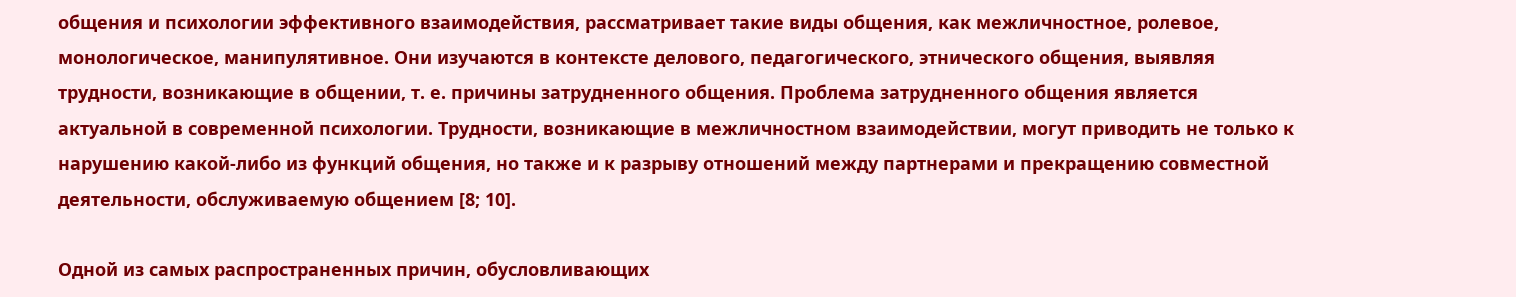общения и психологии эффективного взаимодействия, рассматривает такие виды общения, как межличностное, ролевое, монологическое, манипулятивное. Они изучаются в контексте делового, педагогического, этнического общения, выявляя трудности, возникающие в общении, т. е. причины затрудненного общения. Проблема затрудненного общения является актуальной в современной психологии. Трудности, возникающие в межличностном взаимодействии, могут приводить не только к нарушению какой-либо из функций общения, но также и к разрыву отношений между партнерами и прекращению совместной деятельности, обслуживаемую общением [8; 10].

Одной из самых распространенных причин, обусловливающих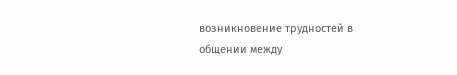возникновение трудностей в общении между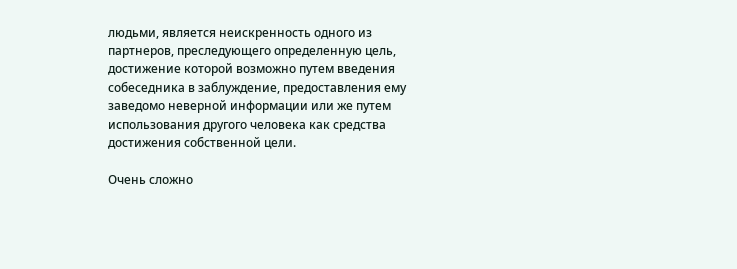людьми, является неискренность одного из партнеров, преследующего определенную цель, достижение которой возможно путем введения собеседника в заблуждение, предоставления ему заведомо неверной информации или же путем использования другого человека как средства достижения собственной цели.

Очень сложно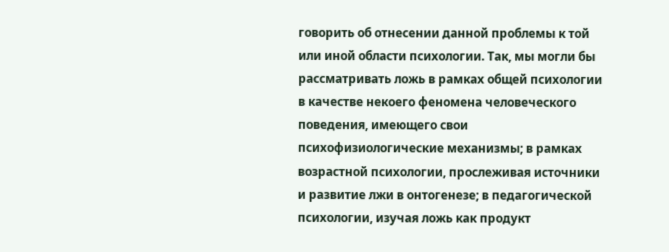говорить об отнесении данной проблемы к той или иной области психологии. Так, мы могли бы рассматривать ложь в рамках общей психологии в качестве некоего феномена человеческого поведения, имеющего свои психофизиологические механизмы; в рамках возрастной психологии, прослеживая источники и развитие лжи в онтогенезе; в педагогической психологии, изучая ложь как продукт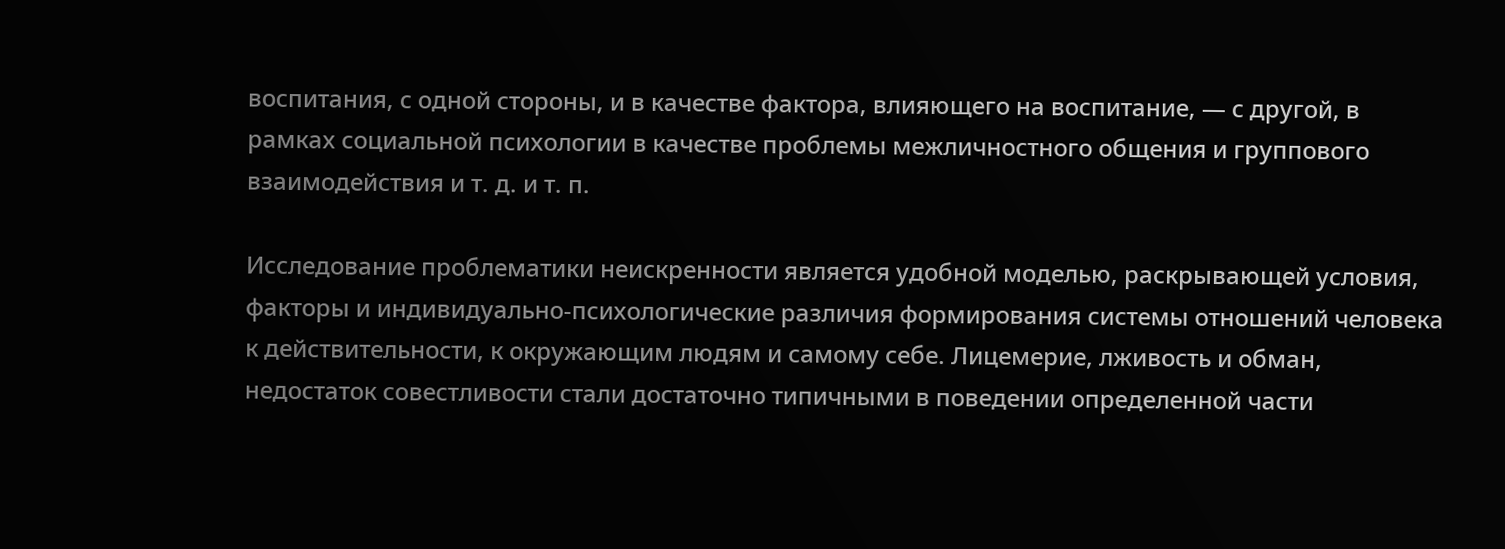воспитания, с одной стороны, и в качестве фактора, влияющего на воспитание, — с другой, в рамках социальной психологии в качестве проблемы межличностного общения и группового взаимодействия и т. д. и т. п.

Исследование проблематики неискренности является удобной моделью, раскрывающей условия, факторы и индивидуально-психологические различия формирования системы отношений человека к действительности, к окружающим людям и самому себе. Лицемерие, лживость и обман, недостаток совестливости стали достаточно типичными в поведении определенной части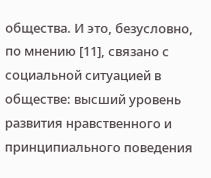общества. И это, безусловно, по мнению [11], связано с социальной ситуацией в обществе: высший уровень развития нравственного и принципиального поведения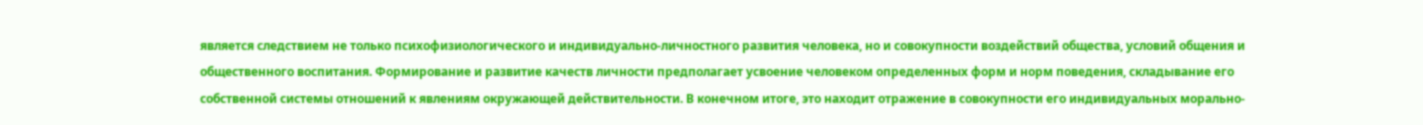является следствием не только психофизиологического и индивидуально-личностного развития человека, но и совокупности воздействий общества, условий общения и общественного воспитания. Формирование и развитие качеств личности предполагает усвоение человеком определенных форм и норм поведения, складывание его собственной системы отношений к явлениям окружающей действительности. В конечном итоге, это находит отражение в совокупности его индивидуальных морально-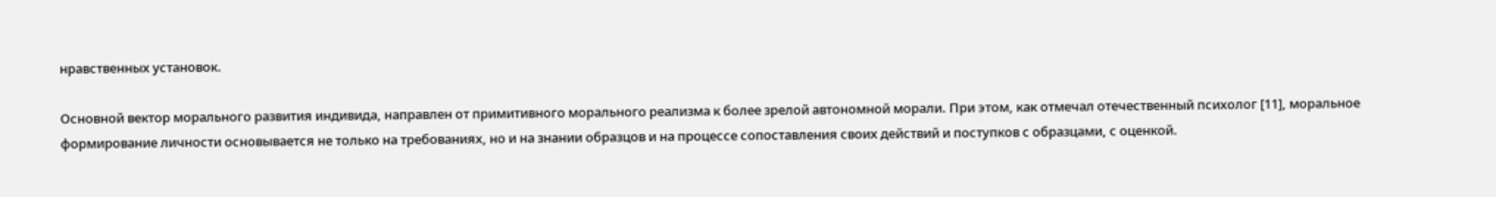нравственных установок.

Основной вектор морального развития индивида, направлен от примитивного морального реализма к более зрелой автономной морали. При этом, как отмечал отечественный психолог [11], моральное формирование личности основывается не только на требованиях, но и на знании образцов и на процессе сопоставления своих действий и поступков с образцами, с оценкой.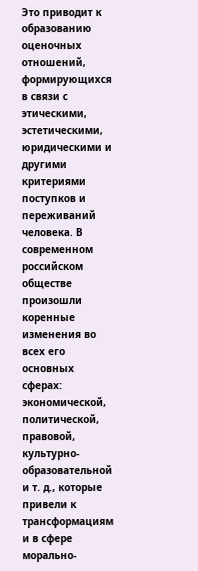Это приводит к образованию оценочных отношений, формирующихся в связи с этическими, эстетическими, юридическими и другими критериями поступков и переживаний человека. В современном российском обществе произошли коренные изменения во всех его основных сферах: экономической, политической, правовой, культурно-образовательной и т. д., которые привели к трансформациям и в сфере морально-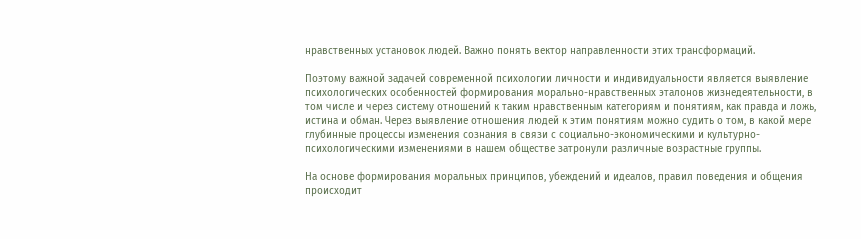нравственных установок людей. Важно понять вектор направленности этих трансформаций.

Поэтому важной задачей современной психологии личности и индивидуальности является выявление психологических особенностей формирования морально-нравственных эталонов жизнедеятельности, в том числе и через систему отношений к таким нравственным категориям и понятиям, как правда и ложь, истина и обман. Через выявление отношения людей к этим понятиям можно судить о том, в какой мере глубинные процессы изменения сознания в связи с социально-экономическими и культурно-психологическими изменениями в нашем обществе затронули различные возрастные группы.

На основе формирования моральных принципов, убеждений и идеалов, правил поведения и общения происходит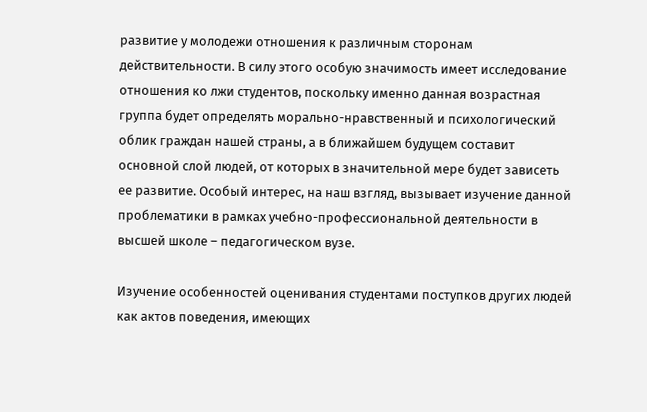развитие у молодежи отношения к различным сторонам действительности. В силу этого особую значимость имеет исследование отношения ко лжи студентов, поскольку именно данная возрастная группа будет определять морально-нравственный и психологический облик граждан нашей страны, а в ближайшем будущем составит основной слой людей, от которых в значительной мере будет зависеть ее развитие. Особый интерес, на наш взгляд, вызывает изучение данной проблематики в рамках учебно-профессиональной деятельности в высшей школе – педагогическом вузе.

Изучение особенностей оценивания студентами поступков других людей как актов поведения, имеющих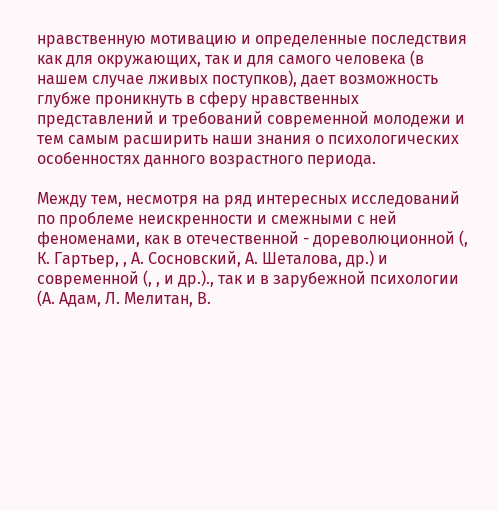нравственную мотивацию и определенные последствия как для окружающих, так и для самого человека (в нашем случае лживых поступков), дает возможность глубже проникнуть в сферу нравственных представлений и требований современной молодежи и тем самым расширить наши знания о психологических особенностях данного возрастного периода.

Между тем, несмотря на ряд интересных исследований по проблеме неискренности и смежными с ней феноменами, как в отечественной - дореволюционной (, К. Гартьер, , А. Сосновский, А. Шеталова, др.) и современной (, , и др.)., так и в зарубежной психологии (А. Адам, Л. Мелитан, В.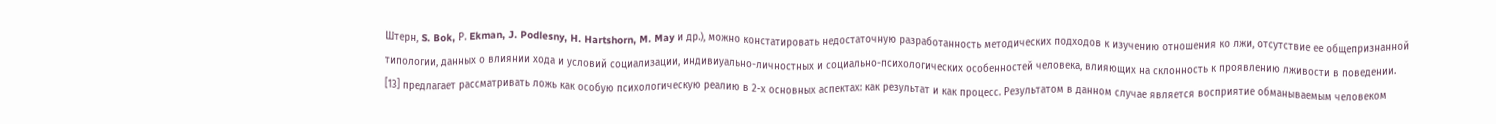Штерн, S. Bok, Р. Ekman, J. Podlesny, H. Hartshorn, M. May и др.), можно констатировать недостаточную разработанность методических подходов к изучению отношения ко лжи, отсутствие ее общепризнанной типологии, данных о влиянии хода и условий социализации, индивиуально-личностных и социально-психологических особенностей человека, влияющих на склонность к проявлению лживости в поведении. [13] предлагает рассматривать ложь как особую психологическую реалию в 2-х основных аспектах: как результат и как процесс. Результатом в данном случае является восприятие обманываемым человеком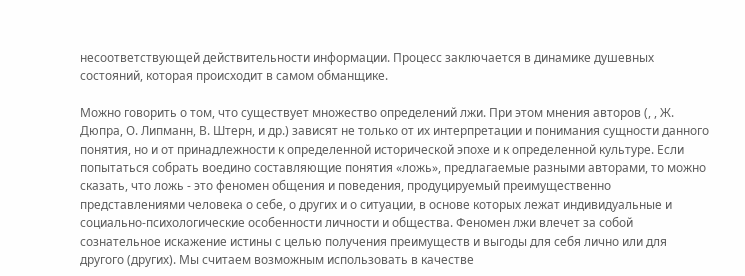несоответствующей действительности информации. Процесс заключается в динамике душевных состояний, которая происходит в самом обманщике.

Можно говорить о том, что существует множество определений лжи. При этом мнения авторов (, , Ж. Дюпра, О. Липманн, В. Штерн, и др.) зависят не только от их интерпретации и понимания сущности данного понятия, но и от принадлежности к определенной исторической эпохе и к определенной культуре. Если попытаться собрать воедино составляющие понятия «ложь», предлагаемые разными авторами, то можно сказать, что ложь - это феномен общения и поведения, продуцируемый преимущественно представлениями человека о себе, о других и о ситуации, в основе которых лежат индивидуальные и социально-психологические особенности личности и общества. Феномен лжи влечет за собой сознательное искажение истины с целью получения преимуществ и выгоды для себя лично или для другого (других). Мы считаем возможным использовать в качестве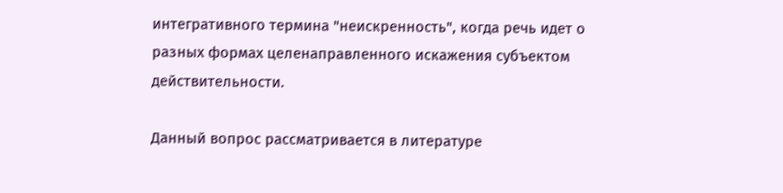интегративного термина "неискренность", когда речь идет о разных формах целенаправленного искажения субъектом действительности.

Данный вопрос рассматривается в литературе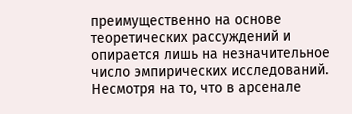преимущественно на основе теоретических рассуждений и опирается лишь на незначительное число эмпирических исследований. Несмотря на то, что в арсенале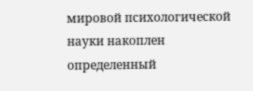мировой психологической науки накоплен определенный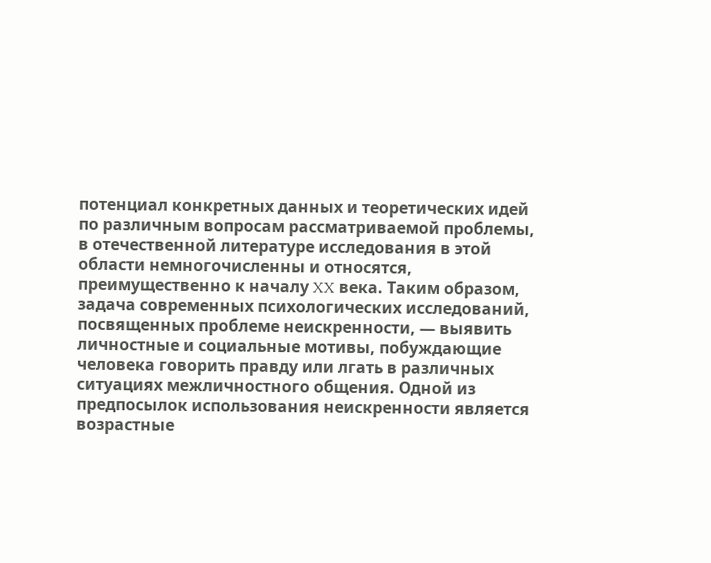потенциал конкретных данных и теоретических идей по различным вопросам рассматриваемой проблемы, в отечественной литературе исследования в этой области немногочисленны и относятся, преимущественно к началу XX века. Таким образом, задача современных психологических исследований, посвященных проблеме неискренности, — выявить личностные и социальные мотивы, побуждающие человека говорить правду или лгать в различных ситуациях межличностного общения. Одной из предпосылок использования неискренности является возрастные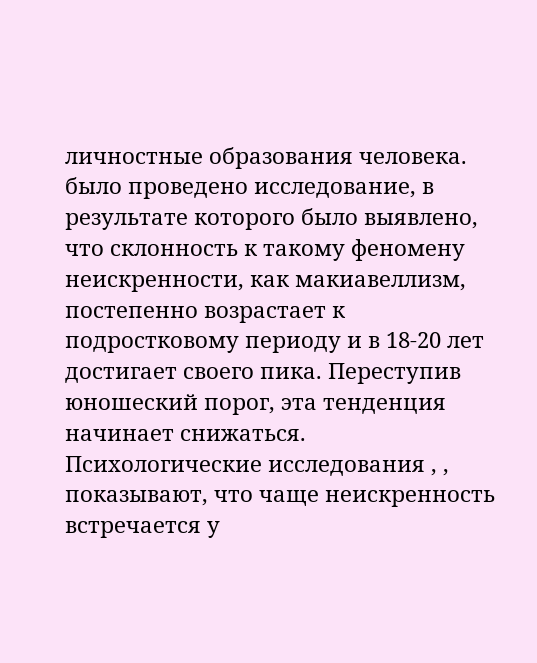личностные образования человека. было проведено исследование, в результате которого было выявлено, что склонность к такому феномену неискренности, как макиавеллизм, постепенно возрастает к подростковому периоду и в 18-20 лет достигает своего пика. Переступив юношеский порог, эта тенденция начинает снижаться. Психологические исследования , , показывают, что чаще неискренность встречается у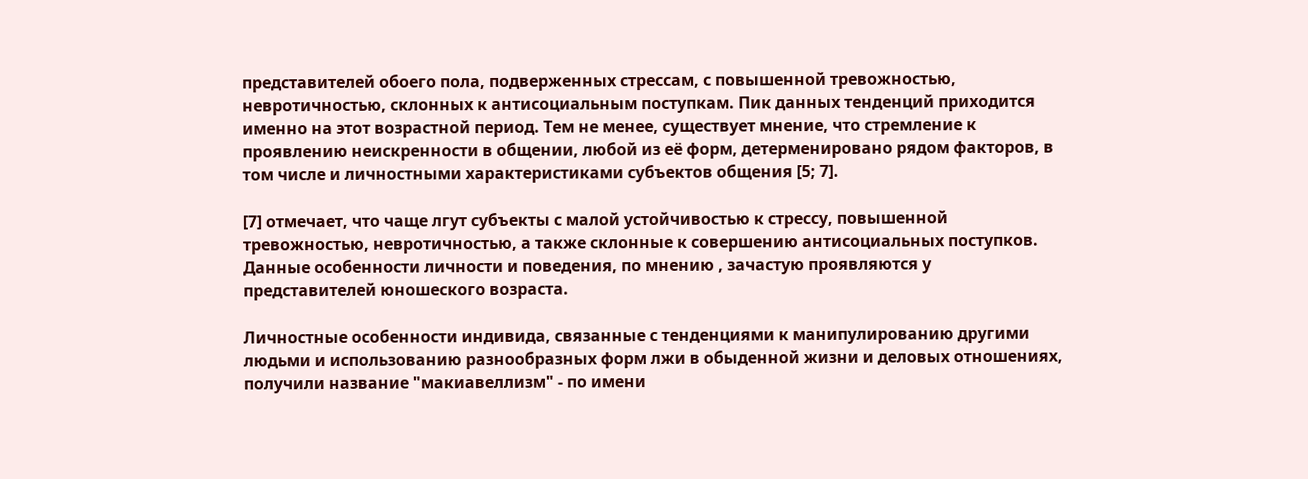представителей обоего пола, подверженных стрессам, с повышенной тревожностью, невротичностью, склонных к антисоциальным поступкам. Пик данных тенденций приходится именно на этот возрастной период. Тем не менее, существует мнение, что стремление к проявлению неискренности в общении, любой из её форм, детерменировано рядом факторов, в том числе и личностными характеристиками субъектов общения [5; 7].

[7] отмечает, что чаще лгут субъекты с малой устойчивостью к стрессу, повышенной тревожностью, невротичностью, а также склонные к совершению антисоциальных поступков. Данные особенности личности и поведения, по мнению , зачастую проявляются у представителей юношеского возраста.

Личностные особенности индивида, связанные с тенденциями к манипулированию другими людьми и использованию разнообразных форм лжи в обыденной жизни и деловых отношениях, получили название "макиавеллизм" - по имени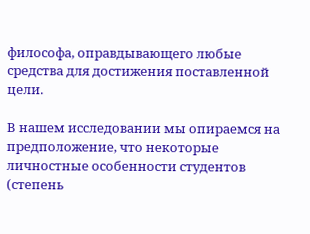философа, оправдывающего любые средства для достижения поставленной цели.

В нашем исследовании мы опираемся на предположение, что некоторые личностные особенности студентов (степень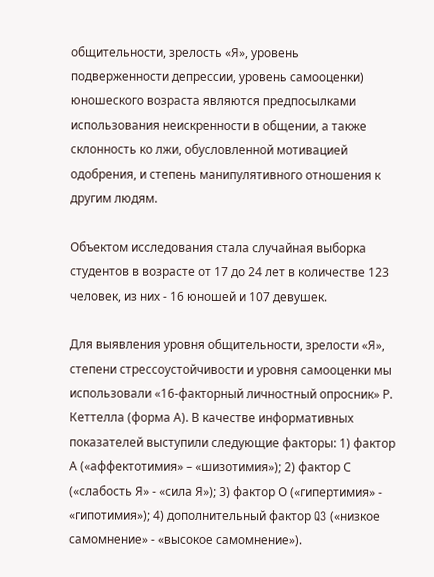общительности, зрелость «Я», уровень подверженности депрессии, уровень самооценки) юношеского возраста являются предпосылками использования неискренности в общении, а также склонность ко лжи, обусловленной мотивацией одобрения, и степень манипулятивного отношения к другим людям.

Объектом исследования стала случайная выборка студентов в возрасте от 17 до 24 лет в количестве 123 человек, из них - 16 юношей и 107 девушек.

Для выявления уровня общительности, зрелости «Я», степени стрессоустойчивости и уровня самооценки мы использовали «16-факторный личностный опросник» Р. Кеттелла (форма А). В качестве информативных показателей выступили следующие факторы: 1) фактор А («аффектотимия» – «шизотимия»); 2) фактор С («слабость Я» - «сила Я»); 3) фактор О («гипертимия» - «гипотимия»); 4) дополнительный фактор Q3 («низкое самомнение» - «высокое самомнение»).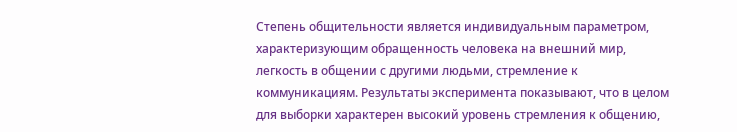Степень общительности является индивидуальным параметром, характеризующим обращенность человека на внешний мир, легкость в общении с другими людьми, стремление к коммуникациям. Результаты эксперимента показывают, что в целом для выборки характерен высокий уровень стремления к общению,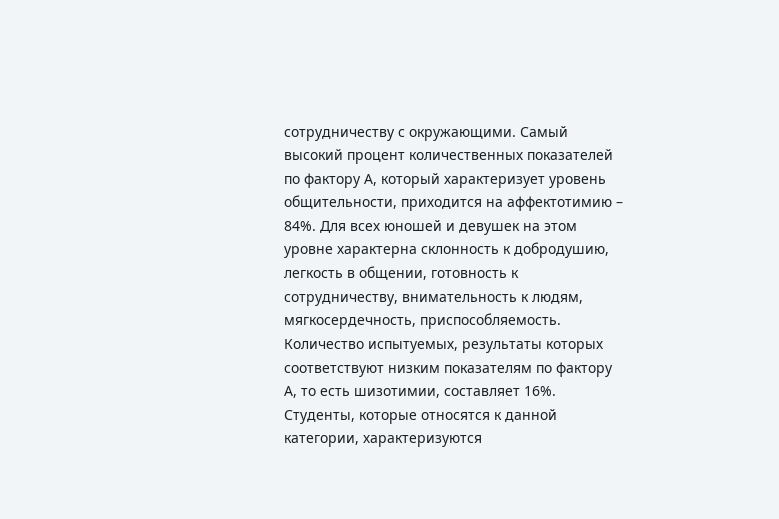сотрудничеству с окружающими. Самый высокий процент количественных показателей по фактору А, который характеризует уровень общительности, приходится на аффектотимию – 84%. Для всех юношей и девушек на этом уровне характерна склонность к добродушию, легкость в общении, готовность к сотрудничеству, внимательность к людям, мягкосердечность, приспособляемость. Количество испытуемых, результаты которых соответствуют низким показателям по фактору А, то есть шизотимии, составляет 16%. Студенты, которые относятся к данной категории, характеризуются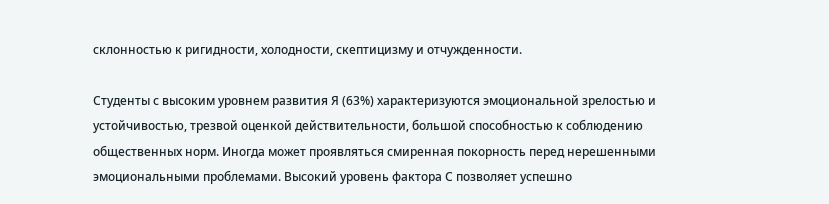склонностью к ригидности, холодности, скептицизму и отчужденности.

Студенты с высоким уровнем развития Я (63%) характеризуются эмоциональной зрелостью и устойчивостью, трезвой оценкой действительности, большой способностью к соблюдению общественных норм. Иногда может проявляться смиренная покорность перед нерешенными эмоциональными проблемами. Высокий уровень фактора С позволяет успешно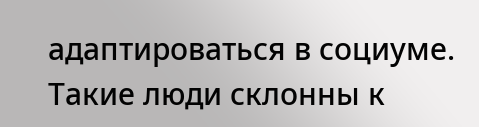адаптироваться в социуме. Такие люди склонны к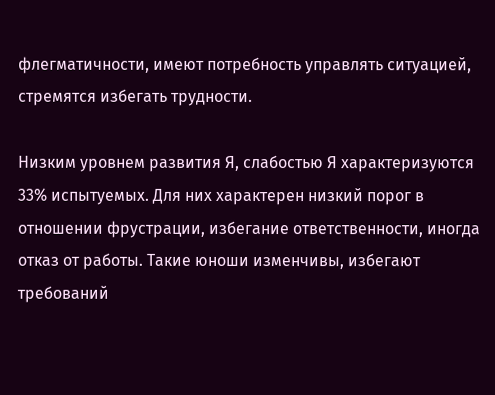флегматичности, имеют потребность управлять ситуацией, стремятся избегать трудности.

Низким уровнем развития Я, слабостью Я характеризуются 33% испытуемых. Для них характерен низкий порог в отношении фрустрации, избегание ответственности, иногда отказ от работы. Такие юноши изменчивы, избегают требований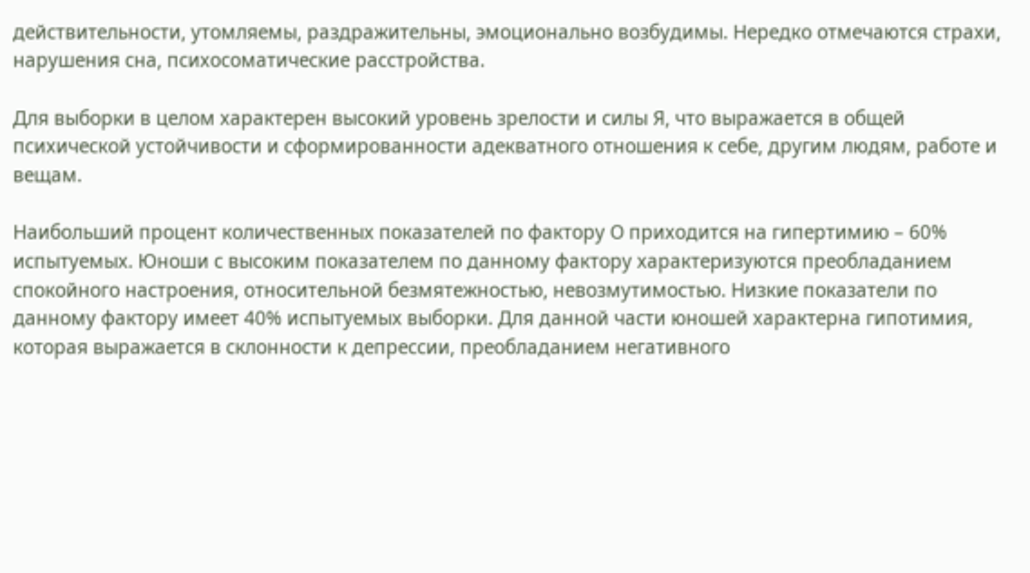действительности, утомляемы, раздражительны, эмоционально возбудимы. Нередко отмечаются страхи, нарушения сна, психосоматические расстройства.

Для выборки в целом характерен высокий уровень зрелости и силы Я, что выражается в общей психической устойчивости и сформированности адекватного отношения к себе, другим людям, работе и вещам.

Наибольший процент количественных показателей по фактору О приходится на гипертимию – 60% испытуемых. Юноши с высоким показателем по данному фактору характеризуются преобладанием спокойного настроения, относительной безмятежностью, невозмутимостью. Низкие показатели по данному фактору имеет 40% испытуемых выборки. Для данной части юношей характерна гипотимия, которая выражается в склонности к депрессии, преобладанием негативного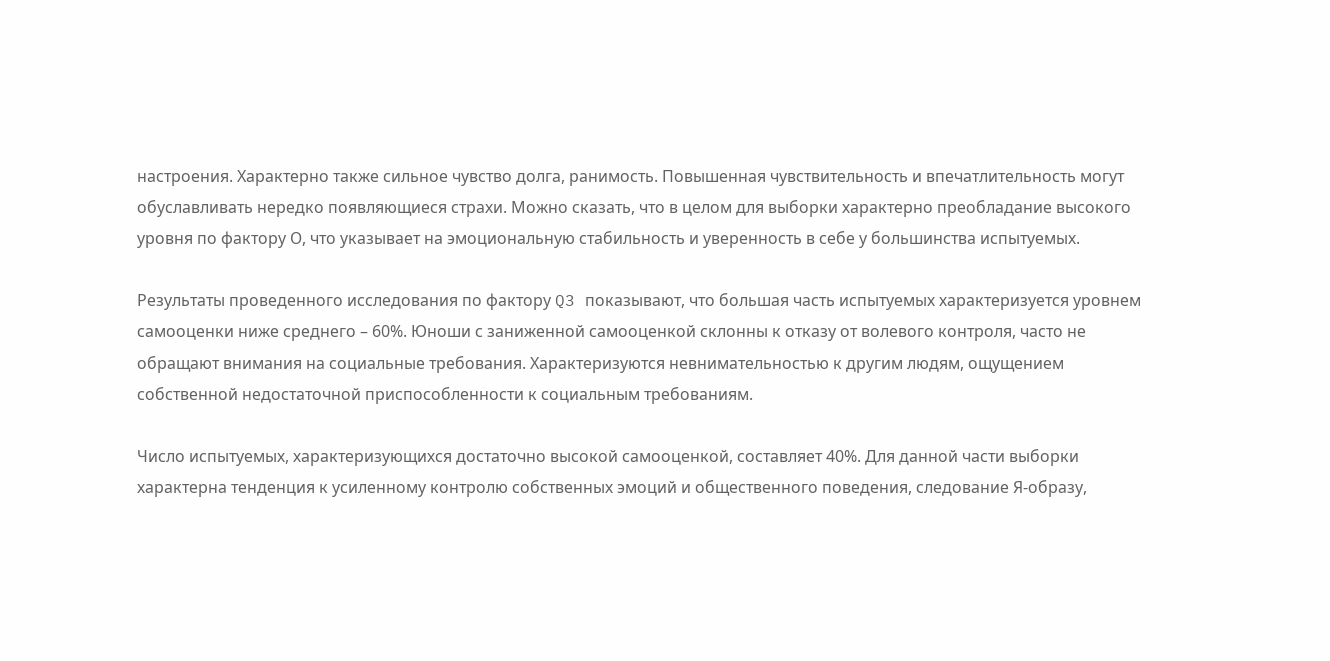настроения. Характерно также сильное чувство долга, ранимость. Повышенная чувствительность и впечатлительность могут обуславливать нередко появляющиеся страхи. Можно сказать, что в целом для выборки характерно преобладание высокого уровня по фактору О, что указывает на эмоциональную стабильность и уверенность в себе у большинства испытуемых.

Результаты проведенного исследования по фактору Q3 показывают, что большая часть испытуемых характеризуется уровнем самооценки ниже среднего – 60%. Юноши с заниженной самооценкой склонны к отказу от волевого контроля, часто не обращают внимания на социальные требования. Характеризуются невнимательностью к другим людям, ощущением собственной недостаточной приспособленности к социальным требованиям.

Число испытуемых, характеризующихся достаточно высокой самооценкой, составляет 40%. Для данной части выборки характерна тенденция к усиленному контролю собственных эмоций и общественного поведения, следование Я-образу,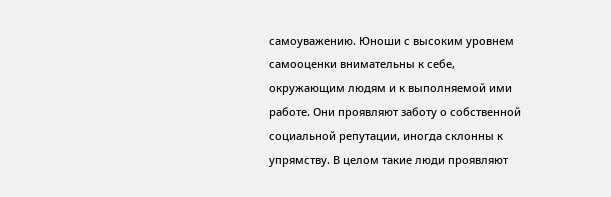самоуважению. Юноши с высоким уровнем самооценки внимательны к себе, окружающим людям и к выполняемой ими работе. Они проявляют заботу о собственной социальной репутации, иногда склонны к упрямству. В целом такие люди проявляют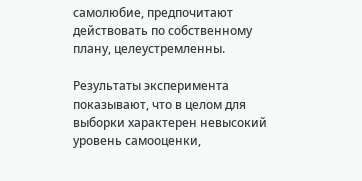самолюбие, предпочитают действовать по собственному плану, целеустремленны.

Результаты эксперимента показывают, что в целом для выборки характерен невысокий уровень самооценки,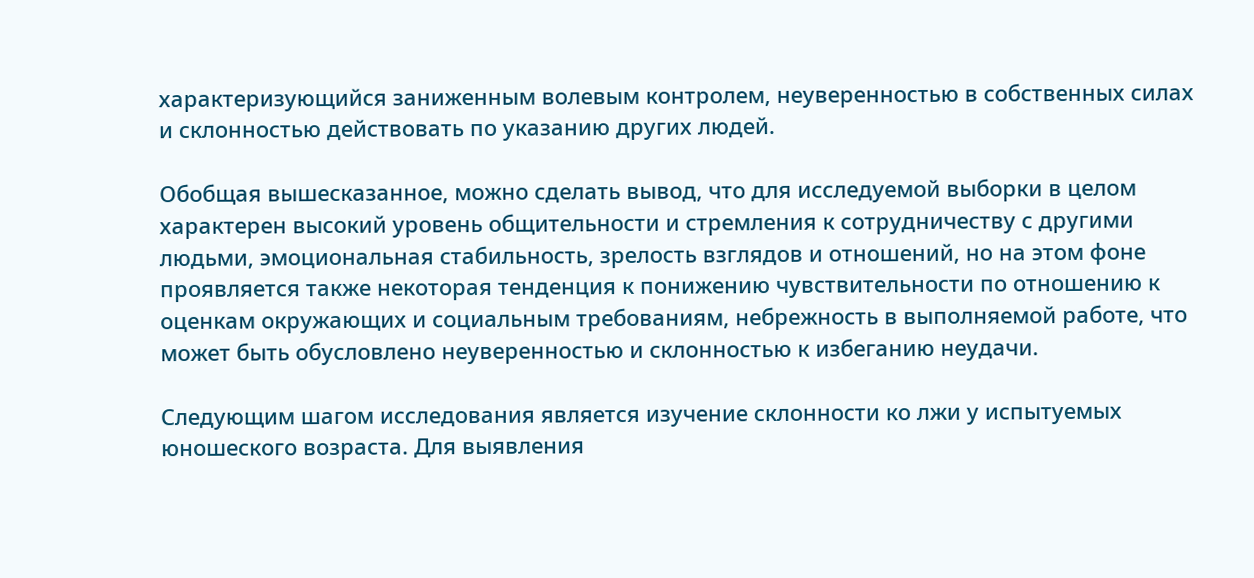характеризующийся заниженным волевым контролем, неуверенностью в собственных силах и склонностью действовать по указанию других людей.

Обобщая вышесказанное, можно сделать вывод, что для исследуемой выборки в целом характерен высокий уровень общительности и стремления к сотрудничеству с другими людьми, эмоциональная стабильность, зрелость взглядов и отношений, но на этом фоне проявляется также некоторая тенденция к понижению чувствительности по отношению к оценкам окружающих и социальным требованиям, небрежность в выполняемой работе, что может быть обусловлено неуверенностью и склонностью к избеганию неудачи.

Следующим шагом исследования является изучение склонности ко лжи у испытуемых юношеского возраста. Для выявления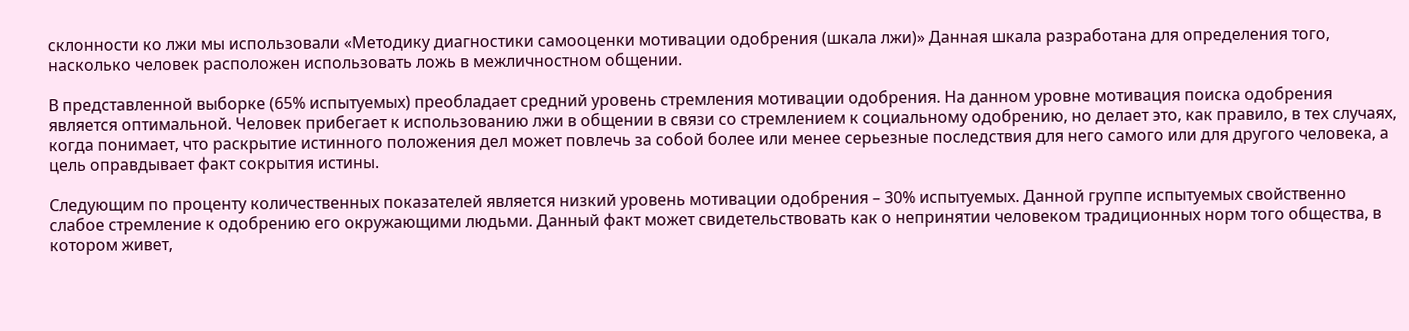склонности ко лжи мы использовали «Методику диагностики самооценки мотивации одобрения (шкала лжи)» Данная шкала разработана для определения того, насколько человек расположен использовать ложь в межличностном общении.

В представленной выборке (65% испытуемых) преобладает средний уровень стремления мотивации одобрения. На данном уровне мотивация поиска одобрения является оптимальной. Человек прибегает к использованию лжи в общении в связи со стремлением к социальному одобрению, но делает это, как правило, в тех случаях, когда понимает, что раскрытие истинного положения дел может повлечь за собой более или менее серьезные последствия для него самого или для другого человека, а цель оправдывает факт сокрытия истины.

Следующим по проценту количественных показателей является низкий уровень мотивации одобрения – 30% испытуемых. Данной группе испытуемых свойственно слабое стремление к одобрению его окружающими людьми. Данный факт может свидетельствовать как о непринятии человеком традиционных норм того общества, в котором живет,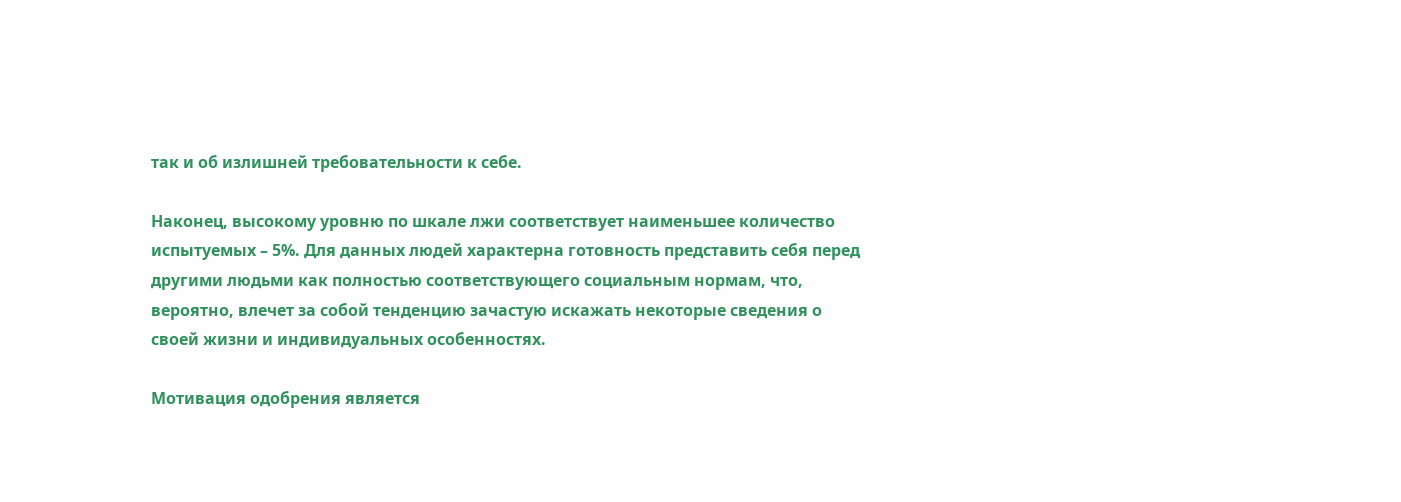так и об излишней требовательности к себе.

Наконец, высокому уровню по шкале лжи соответствует наименьшее количество испытуемых – 5%. Для данных людей характерна готовность представить себя перед другими людьми как полностью соответствующего социальным нормам, что, вероятно, влечет за собой тенденцию зачастую искажать некоторые сведения о своей жизни и индивидуальных особенностях.

Мотивация одобрения является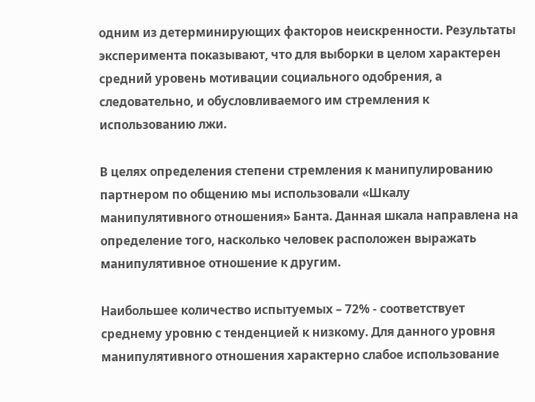одним из детерминирующих факторов неискренности. Результаты эксперимента показывают, что для выборки в целом характерен средний уровень мотивации социального одобрения, а следовательно, и обусловливаемого им стремления к использованию лжи.

В целях определения степени стремления к манипулированию партнером по общению мы использовали «Шкалу манипулятивного отношения» Банта. Данная шкала направлена на определение того, насколько человек расположен выражать манипулятивное отношение к другим.

Наибольшее количество испытуемых – 72% - соответствует среднему уровню с тенденцией к низкому. Для данного уровня манипулятивного отношения характерно слабое использование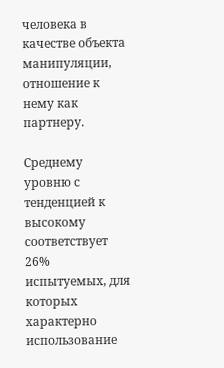человека в качестве объекта манипуляции, отношение к нему как партнеру.

Среднему уровню с тенденцией к высокому соответствует 26% испытуемых, для которых характерно использование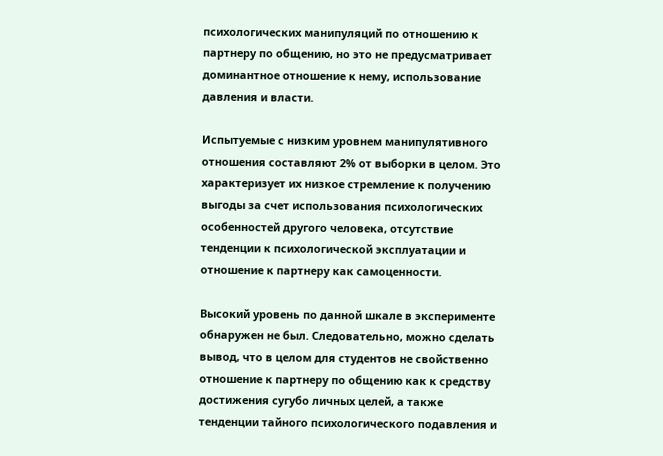психологических манипуляций по отношению к партнеру по общению, но это не предусматривает доминантное отношение к нему, использование давления и власти.

Испытуемые с низким уровнем манипулятивного отношения составляют 2% от выборки в целом. Это характеризует их низкое стремление к получению выгоды за счет использования психологических особенностей другого человека, отсутствие тенденции к психологической эксплуатации и отношение к партнеру как самоценности.

Высокий уровень по данной шкале в эксперименте обнаружен не был. Следовательно, можно сделать вывод, что в целом для студентов не свойственно отношение к партнеру по общению как к средству достижения сугубо личных целей, а также тенденции тайного психологического подавления и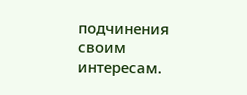подчинения своим интересам.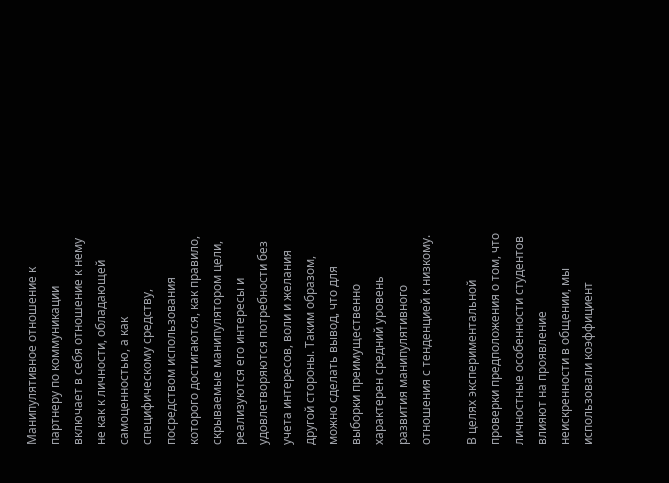Манипулятивное отношение к партнеру по коммуникации включает в себя отношение к нему не как к личности, обладающей самоценностью, а как специфическому средству, посредством использования которого достигаются, как правило, скрываемые манипулятором цели, реализуются его интересы и удовлетворяются потребности без учета интересов, воли и желания другой стороны. Таким образом, можно сделать вывод, что для выборки преимущественно характерен средний уровень развития манипулятивного отношения с тенденцией к низкому.

В целях экспериментальной проверки предположения о том, что личностные особенности студентов влияют на проявление неискренности в общении, мы использовали коэффициент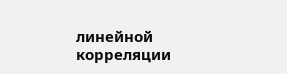линейной корреляции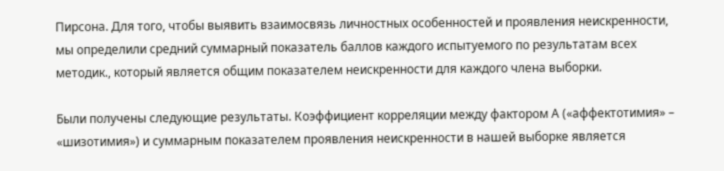Пирсона. Для того, чтобы выявить взаимосвязь личностных особенностей и проявления неискренности, мы определили средний суммарный показатель баллов каждого испытуемого по результатам всех методик., который является общим показателем неискренности для каждого члена выборки.

Были получены следующие результаты. Коэффициент корреляции между фактором А («аффектотимия» – «шизотимия») и суммарным показателем проявления неискренности в нашей выборке является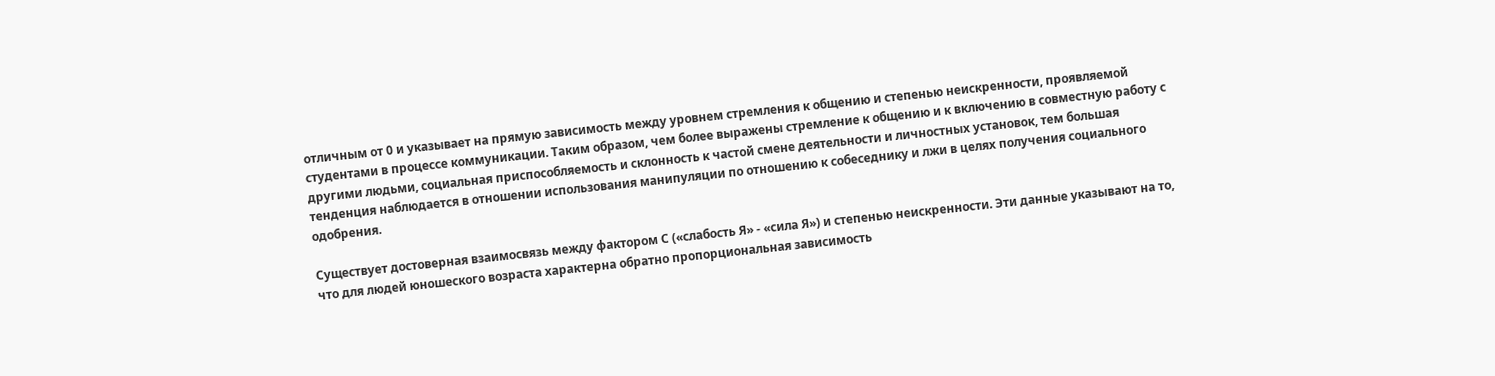отличным от 0 и указывает на прямую зависимость между уровнем стремления к общению и степенью неискренности, проявляемой студентами в процессе коммуникации. Таким образом, чем более выражены стремление к общению и к включению в совместную работу с другими людьми, социальная приспособляемость и склонность к частой смене деятельности и личностных установок, тем большая тенденция наблюдается в отношении использования манипуляции по отношению к собеседнику и лжи в целях получения социального одобрения.

Существует достоверная взаимосвязь между фактором С («слабость Я» - «сила Я») и степенью неискренности. Эти данные указывают на то, что для людей юношеского возраста характерна обратно пропорциональная зависимость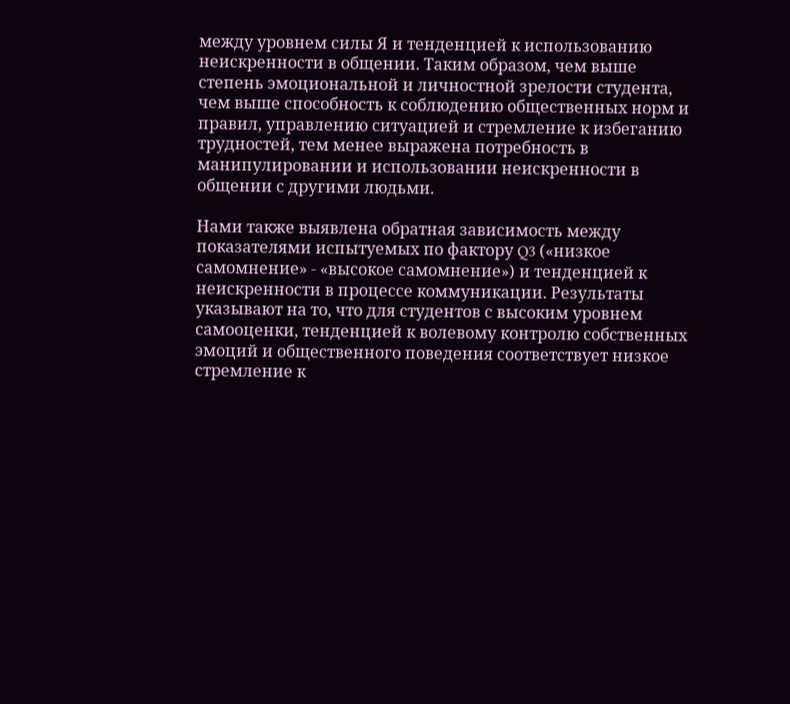между уровнем силы Я и тенденцией к использованию неискренности в общении. Таким образом, чем выше степень эмоциональной и личностной зрелости студента, чем выше способность к соблюдению общественных норм и правил, управлению ситуацией и стремление к избеганию трудностей, тем менее выражена потребность в манипулировании и использовании неискренности в общении с другими людьми.

Нами также выявлена обратная зависимость между показателями испытуемых по фактору Q3 («низкое самомнение» - «высокое самомнение») и тенденцией к неискренности в процессе коммуникации. Результаты указывают на то, что для студентов с высоким уровнем самооценки, тенденцией к волевому контролю собственных эмоций и общественного поведения соответствует низкое стремление к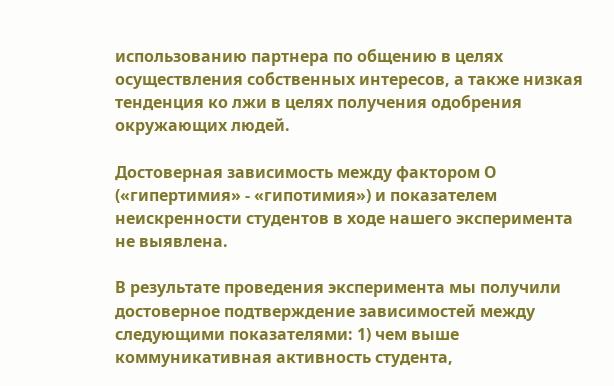использованию партнера по общению в целях осуществления собственных интересов, а также низкая тенденция ко лжи в целях получения одобрения окружающих людей.

Достоверная зависимость между фактором О («гипертимия» - «гипотимия») и показателем неискренности студентов в ходе нашего эксперимента не выявлена.

В результате проведения эксперимента мы получили достоверное подтверждение зависимостей между следующими показателями: 1) чем выше коммуникативная активность студента,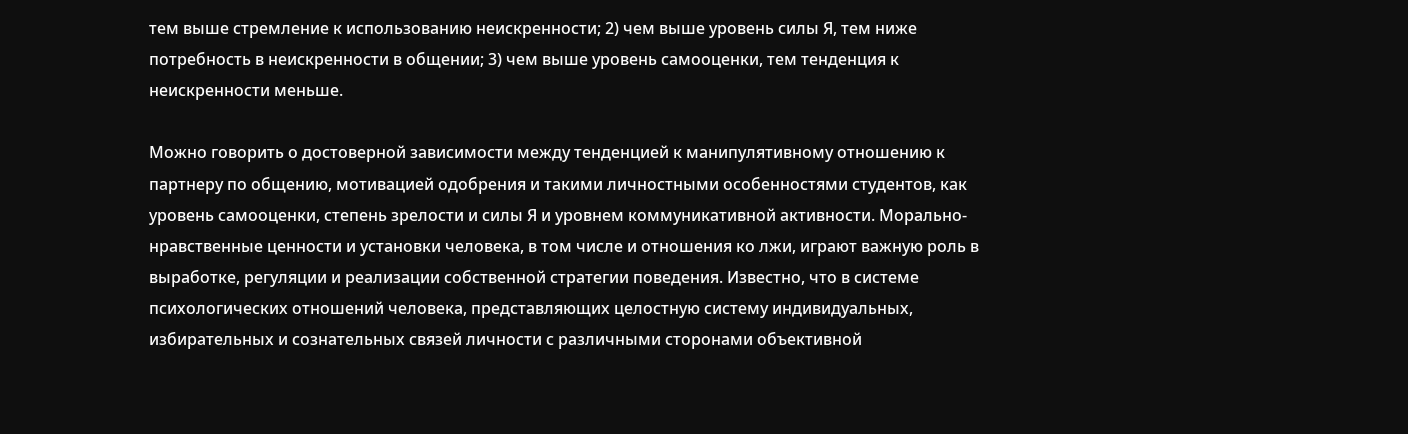тем выше стремление к использованию неискренности; 2) чем выше уровень силы Я, тем ниже потребность в неискренности в общении; 3) чем выше уровень самооценки, тем тенденция к неискренности меньше.

Можно говорить о достоверной зависимости между тенденцией к манипулятивному отношению к партнеру по общению, мотивацией одобрения и такими личностными особенностями студентов, как уровень самооценки, степень зрелости и силы Я и уровнем коммуникативной активности. Морально-нравственные ценности и установки человека, в том числе и отношения ко лжи, играют важную роль в выработке, регуляции и реализации собственной стратегии поведения. Известно, что в системе психологических отношений человека, представляющих целостную систему индивидуальных, избирательных и сознательных связей личности с различными сторонами объективной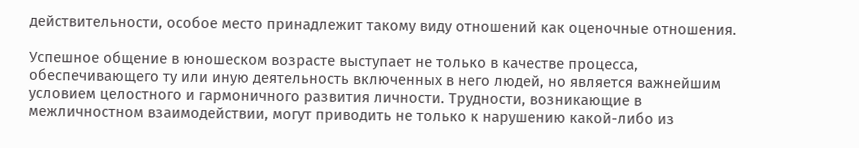действительности, особое место принадлежит такому виду отношений как оценочные отношения.

Успешное общение в юношеском возрасте выступает не только в качестве процесса, обеспечивающего ту или иную деятельность включенных в него людей, но является важнейшим условием целостного и гармоничного развития личности. Трудности, возникающие в межличностном взаимодействии, могут приводить не только к нарушению какой-либо из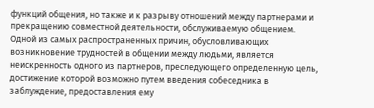функций общения, но также и к разрыву отношений между партнерами и прекращению совместной деятельности, обслуживаемую общением. Одной из самых распространенных причин, обусловливающих возникновение трудностей в общении между людьми, является неискренность одного из партнеров, преследующего определенную цель, достижение которой возможно путем введения собеседника в заблуждение, предоставления ему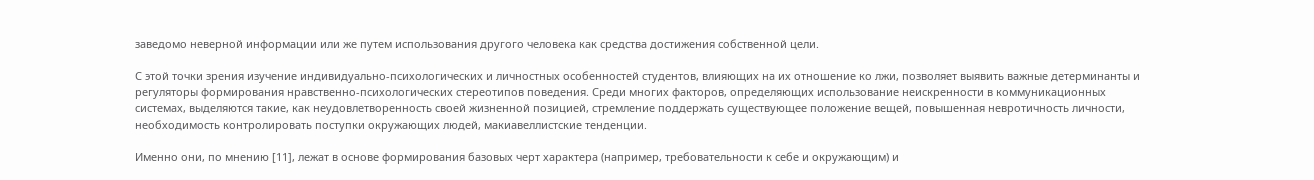заведомо неверной информации или же путем использования другого человека как средства достижения собственной цели.

С этой точки зрения изучение индивидуально-психологических и личностных особенностей студентов, влияющих на их отношение ко лжи, позволяет выявить важные детерминанты и регуляторы формирования нравственно-психологических стереотипов поведения. Среди многих факторов, определяющих использование неискренности в коммуникационных системах, выделяются такие, как неудовлетворенность своей жизненной позицией, стремление поддержать существующее положение вещей, повышенная невротичность личности, необходимость контролировать поступки окружающих людей, макиавеллистские тенденции.

Именно они, по мнению [11], лежат в основе формирования базовых черт характера (например, требовательности к себе и окружающим) и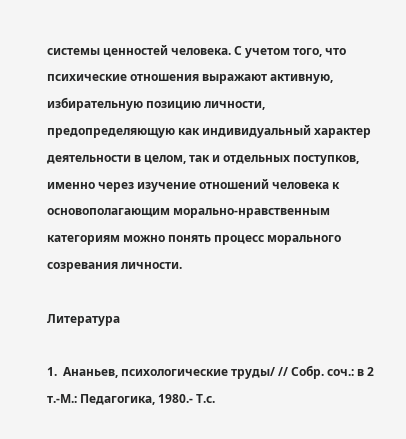системы ценностей человека. С учетом того, что психические отношения выражают активную, избирательную позицию личности, предопределяющую как индивидуальный характер деятельности в целом, так и отдельных поступков, именно через изучение отношений человека к основополагающим морально-нравственным категориям можно понять процесс морального созревания личности.

Литература

1.  Ананьев, психологические труды/ // Собр. соч.: в 2 т.-М.: Педагогика, 1980.- Т.с.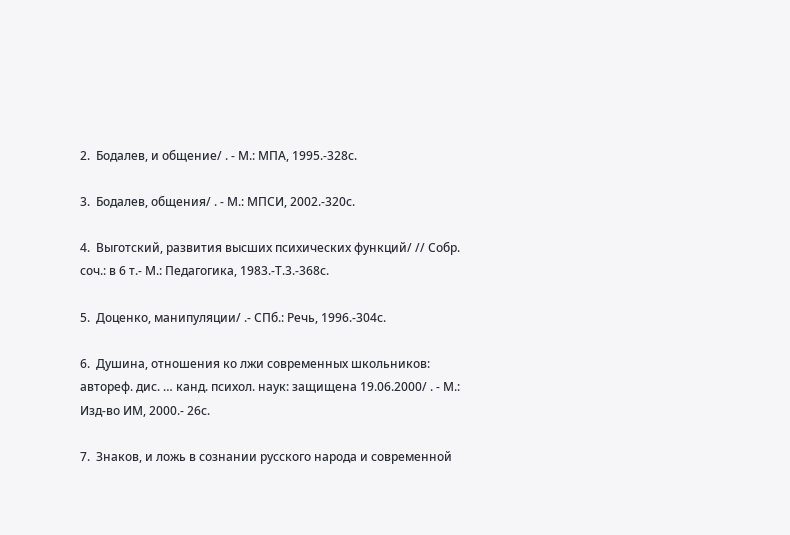2.  Бодалев, и общение/ . - М.: МПА, 1995.-328с.

3.  Бодалев, общения/ . - М.: МПСИ, 2002.-320с.

4.  Выготский, развития высших психических функций/ // Собр. соч.: в 6 т.- М.: Педагогика, 1983.-Т.3.-368с.

5.  Доценко, манипуляции/ .- СПб.: Речь, 1996.-304с.

6.  Душина, отношения ко лжи современных школьников: автореф. дис. … канд. психол. наук: защищена 19.06.2000/ . - М.: Изд-во ИМ, 2000.- 26с.

7.  Знаков, и ложь в сознании русского народа и современной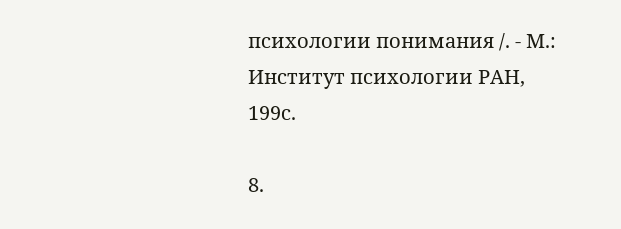психологии понимания /. - М.: Институт психологии РАН, 199с.

8.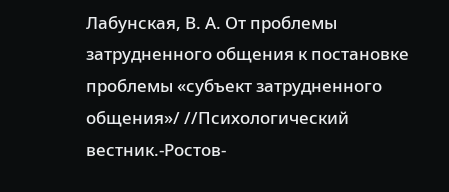Лабунская, В. А. От проблемы затрудненного общения к постановке проблемы «субъект затрудненного общения»/ //Психологический вестник.-Ростов-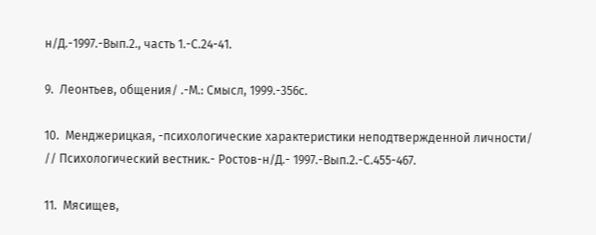н/Д.-1997.-Вып.2., часть 1.-С.24-41.

9.  Леонтьев, общения/ .-М.: Смысл, 1999.-356с.

10.  Менджерицкая, -психологические характеристики неподтвержденной личности/ // Психологический вестник.- Ростов-н/Д.- 1997.-Вып.2.-С.455-467.

11.  Мясищев,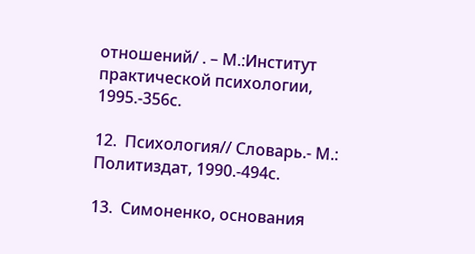отношений/ . – М.:Институт практической психологии, 1995.-356с.

12.  Психология// Словарь.- М.: Политиздат, 1990.-494с.

13.  Симоненко, основания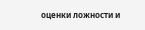оценки ложности и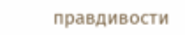правдивости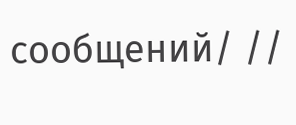сообщений/ //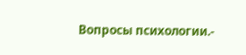Вопросы психологии.-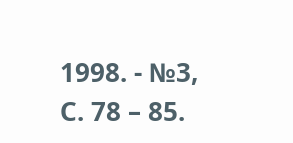1998. - №3, С. 78 – 85.